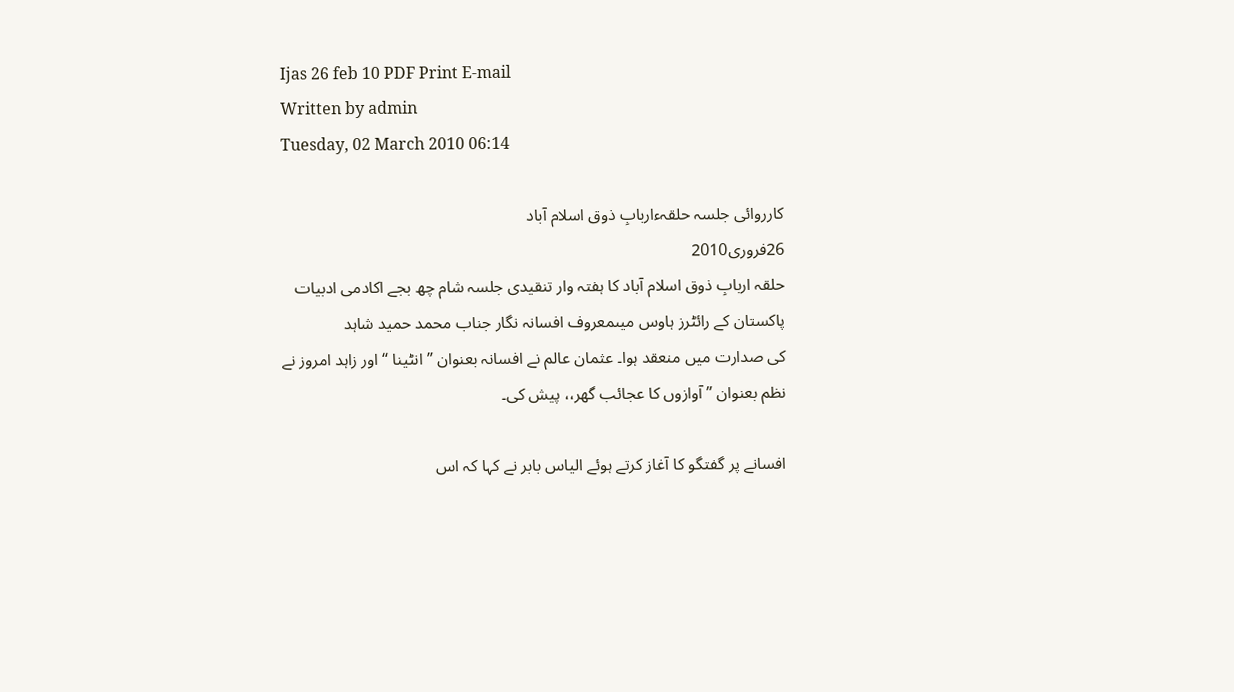Ijas 26 feb 10 PDF Print E-mail
Written by admin
Tuesday, 02 March 2010 06:14

کارروائی جلسہ حلقہءاربابِ ذوق اسلام آباد
26فروری2010
حلقہ اربابِ ذوق اسلام آباد کا ہفتہ وار تنقیدی جلسہ شام چھ بجے اکادمی ادبیات پاکستان کے رائٹرز ہاوس میںمعروف افسانہ نگار جناب محمد حمید شاہد
کی صدارت میں منعقد ہوا۔ عثمان عالم نے افسانہ بعنوان ” انٹینا “ اور زاہد امروز نے نظم بعنوان ” آوازوں کا عجائب گھر،، پیش کی۔

افسانے پر گفتگو کا آغاز کرتے ہوئے الیاس بابر نے کہا کہ اس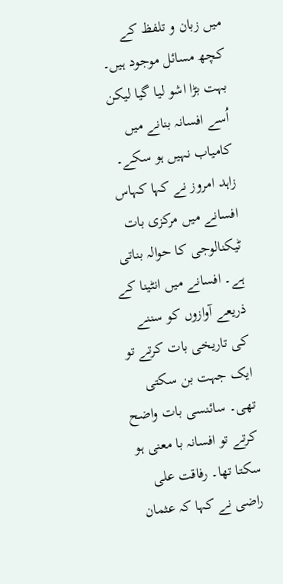میں زبان و تلفظ کے کچھ مسائل موجود ہیں۔ بہت بڑا اشو لیا گیا لیکن اُسے افسانہ بنانے میں کامیاب نہیں ہو سکے۔ زاہد امروز نے کہا کہاس افسانے میں مرکزی بات ٹیکنالوجی کا حوالہ بناتی ہے۔ افسانے میں انٹینا کے ذریعے آوازوں کو سننے کی تاریخی بات کرتے تو ایک جہت بن سکتی تھی۔ سائنسی بات واضح کرتے تو افسانہ با معنی ہو سکتا تھا۔ رفاقت علی راضی نے کہا کہ عثمان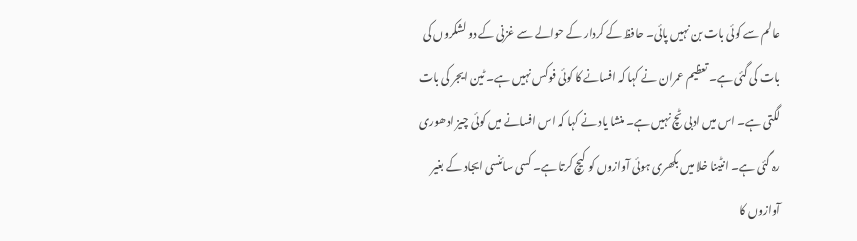عالم سے کوئی بات بن نہیں پائی۔ حافظ کے کردار کے حوالے سے غزنی کے دو لشکروں کی بات کی گئی ہے۔ تعظیم عمران نے کہا کہ افسانے کا کوئی فوکس نہیں ہے۔ ٹین ایجر کی بات لگتی ہے۔ اس میں ادبی ٹچ نہیں ہے۔ منشا یاد نے کہا کہ اس افسانے میں کوئی چیز ادھوری رہ گئی ہے۔ انٹینا خلا میں بکھری ہوئی آوازوں کو کیچ کرتا ہے۔ کسی سائنسی ایجاد کے بغیر آوازوں کا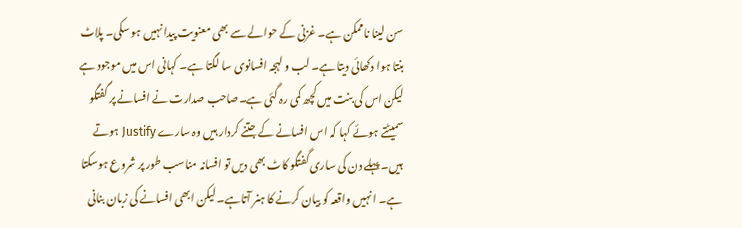سن لینا ناممکن ہے۔ غزنی کے حوالے سے بھی معنویت پیدا نہیں ہو سکی۔ پلاٹ بنتا ہوا دکھائی دیتا ہے۔ لب و لہجہ افسانوی سا لگتا ہے۔ کہانی اس میں موجود ہے لیکن اس کی بنت میں کچھ کمی رہ گئی ہے۔صاحب صدارت نے افسانے پر گفتگو سمیٹتے ہوئے کہا کہ اس افسانے کے جتنے کردار ہیں وہ سارے Justify ہوتے ہیں۔ پہلے دن کی ساری گفتگو کاٹ بھی دیں تو افسانہ مناسب طور پر شروع ہوسکتا ہے۔ انہیں واقعہ کو بیان کرنے کا ہنر آتاہے۔ لیکن ابھی افسانے کی زبان بنانی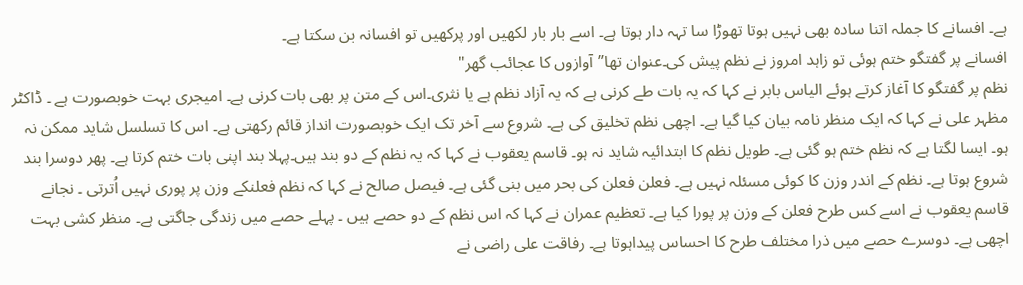ہے۔ افسانے کا جملہ اتنا سادہ بھی نہیں ہوتا تھوڑا سا تہہ دار ہوتا ہے۔ اسے بار بار لکھیں اور پرکھیں تو افسانہ بن سکتا ہے۔
افسانے پر گفتگو ختم ہوئی تو زاہد امروز نے نظم پیش کی۔عنوان تھا”آوازوں کا عجائب گھر"
نظم پر گفتگو کا آغاز کرتے ہوئے الیاس بابر نے کہا کہ یہ بات طے کرنی ہے کہ یہ آزاد نظم ہے یا نثری۔اس کے متن پر بھی بات کرنی ہے۔ امیجری بہت خوبصورت ہے ۔ ڈاکٹر مظہر علی نے کہا کہ ایک منظر نامہ بیان کیا گیا ہے۔ اچھی نظم تخلیق کی ہے۔ شروع سے آخر تک ایک خوبصورت انداز قائم رکھتی ہے۔ اس کا تسلسل شاید ممکن نہ ہو۔ ایسا لگتا ہے کہ نظم ختم ہو گئی ہے۔ طویل نظم کا ابتدائیہ شاید نہ ہو۔ قاسم یعقوب نے کہا کہ یہ نظم کے دو بند ہیں۔پہلا بند اپنی بات ختم کرتا ہے۔ پھر دوسرا بند شروع ہوتا ہے۔ نظم کے اندر وزن کا کوئی مسئلہ نہیں ہے۔ فعلن فعلن کی بحر میں بنی گئی ہے۔ فیصل صالح نے کہا کہ نظم فعلنکے وزن پر پوری نہیں اُترتی ۔ نجانے قاسم یعقوب نے اسے کس طرح فعلن کے وزن پر پورا کیا ہے۔ تعظیم عمران نے کہا کہ اس نظم کے دو حصے ہیں ۔ پہلے حصے میں زندگی جاگتی ہے۔ منظر کشی بہت اچھی ہے۔ دوسرے حصے میں ذرا مختلف طرح کا احساس پیداہوتا ہے۔ رفاقت علی راضی نے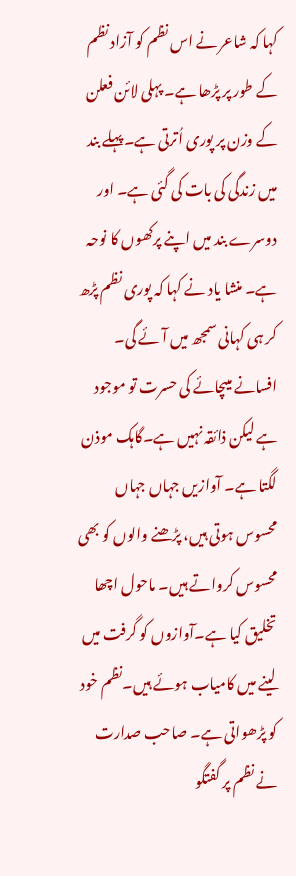کہا کہ شاعر نے اس نظم کو آزاد نظم کے طور پر پڑھا ہے۔ پہلی لائن فعلن کے وزن پر پوری اُترتی ہے۔پہلے بند میں زندگی کی بات کی گئی ہے۔ اور دوسرے بند میں اپنے پرکھوں کا نوحہ ہے۔ منشا یاد نے کہا کہ پوری نظم پڑھ کر ہی کہانی سمجھ میں آئے گی۔ افسانے میںچائے کی حسرت تو موجود ہے لیکن ذائقہ نہیں ہے۔گاہک موذن لگتا ہے۔ آوازیں جہاں جہاں محسوس ہوتی ہیں، پڑھنے والوں کو بھی محسوس کرواتے ہیں۔ ماحول اچھا تخلیق کیا ہے۔آوازوں کو گرفت میں لینے میں کامیاب ہوئے ہیں۔نظم خود کو پڑھواتی ہے۔ صاحب صدارت نے نظم پر گفتگو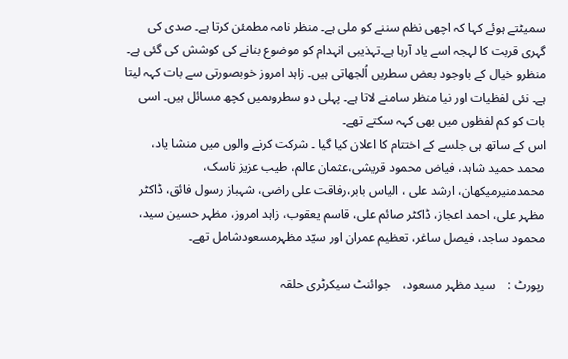سمیٹتے ہوئے کہا کہ اچھی نظم سننے کو ملی ہے۔ منظر نامہ مطمئن کرتا ہے۔ صدی کی گہری قربت کا لہجہ اسے یاد آرہا ہے۔تہذیبی انہدام کو موضوع بنانے کی کوشش کی گئی ہے۔ منظرو خیال کے باوجود بعض سطریں اُلجھاتی ہیں۔ زاہد امروز خوبصورتی سے بات کہہ لیتا ہے۔ نئی لفظیات اور نیا منظر سامنے لاتا ہے۔ پہلی دو سطروںمیں کچھ مسائل ہیں۔ اسی بات کو کم لفظوں میں بھی کہہ سکتے تھے۔
اس کے ساتھ ہی جلسے کے اختتام کا اعلان کیا گیا ۔ شرکت کرنے والوں میں منشا یاد، محمد حمید شاہد، فیاض محمود قریشی،عثمان عالم، طیب عزیز ناسک، محمدمنیرمیکھان، ارشد علی ، الیاس بابر،رفاقت علی راضی، شہباز رسول فائق، ڈاکٹر مظہر علی، احمد اعجاز، ڈاکٹر صائم علی، قاسم یعقوب، زاہد امروز، مظہر حسین سید، محمود ساجد، فیصل ساغر، تعظیم عمران اور سیّد مظہرمسعودشامل تھے۔

رپورٹ :    سید مظہر مسعود،    جوائنٹ سیکرٹری حلقہ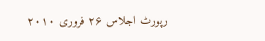رپورٹ اجلاس ۲۶ فروری ۲۰۱۰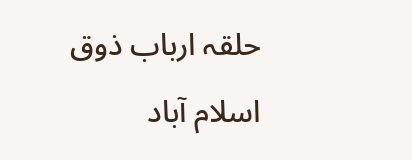حلقہ ارباب ذوق اسلام آباد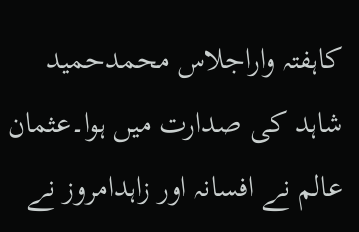کاہفتہ واراجلاس محمدحمید شاہد کی صدارت میں ہوا۔عثمان عالم نے افسانہ اور زاہدامروز نے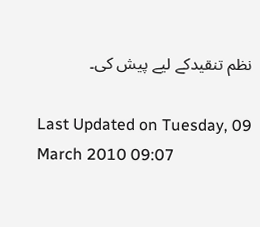نظم تنقیدکے لیے پیش کی۔

Last Updated on Tuesday, 09 March 2010 09:07